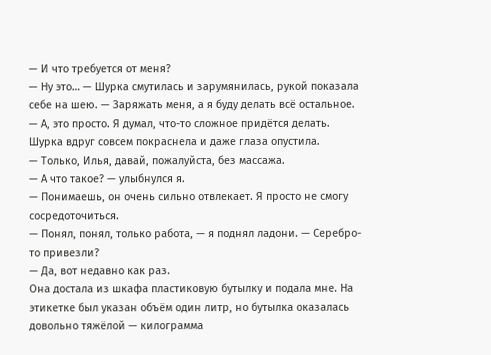— И что требуется от меня?
— Ну это… — Шурка смутилась и зарумянилась, рукой показала себе на шею. — Заряжать меня, а я буду делать всё остальное.
— А, это просто. Я думал, что-то сложное придётся делать.
Шурка вдруг совсем покраснела и даже глаза опустила.
— Только, Илья, давай, пожалуйста, без массажа.
— А что такое? — улыбнулся я.
— Понимаешь, он очень сильно отвлекает. Я просто не смогу сосредоточиться.
— Понял, понял, только работа, — я поднял ладони. — Серебро-то привезли?
— Да, вот недавно как раз.
Она достала из шкафа пластиковую бутылку и подала мне. На этикетке был указан объём один литр, но бутылка оказалась довольно тяжёлой — килограмма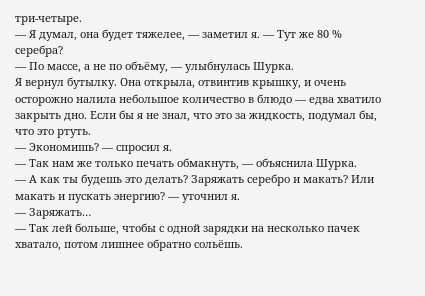три-четыре.
— Я думал, она будет тяжелее, — заметил я. — Тут же 80 % серебра?
— По массе, а не по объёму, — улыбнулась Шурка.
Я вернул бутылку. Она открыла, отвинтив крышку, и очень осторожно налила небольшое количество в блюдо — едва хватило закрыть дно. Если бы я не знал, что это за жидкость, подумал бы, что это ртуть.
— Экономишь? — спросил я.
— Так нам же только печать обмакнуть, — объяснила Шурка.
— А как ты будешь это делать? Заряжать серебро и макать? Или макать и пускать энергию? — уточнил я.
— Заряжать…
— Так лей больше, чтобы с одной зарядки на несколько пачек хватало, потом лишнее обратно сольёшь.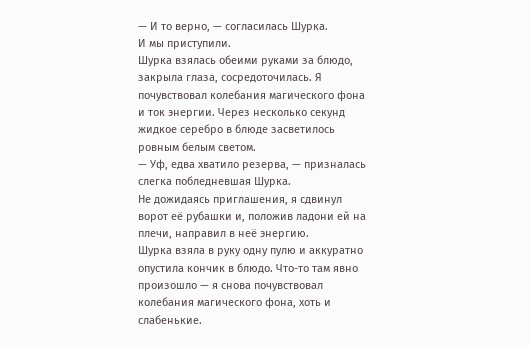— И то верно, — согласилась Шурка.
И мы приступили.
Шурка взялась обеими руками за блюдо, закрыла глаза, сосредоточилась. Я почувствовал колебания магического фона и ток энергии. Через несколько секунд жидкое серебро в блюде засветилось ровным белым светом.
— Уф, едва хватило резерва, — призналась слегка побледневшая Шурка.
Не дожидаясь приглашения, я сдвинул ворот её рубашки и, положив ладони ей на плечи, направил в неё энергию.
Шурка взяла в руку одну пулю и аккуратно опустила кончик в блюдо. Что-то там явно произошло — я снова почувствовал колебания магического фона, хоть и слабенькие.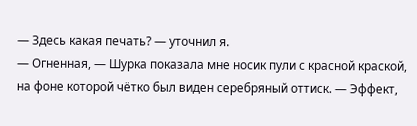— Здесь какая печать? — уточнил я.
— Огненная, — Шурка показала мне носик пули с красной краской, на фоне которой чётко был виден серебряный оттиск. — Эффект,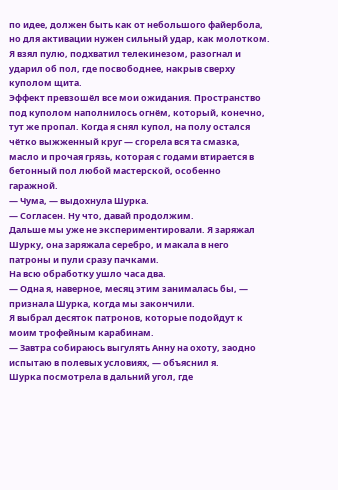по идее, должен быть как от небольшого файербола, но для активации нужен сильный удар, как молотком.
Я взял пулю, подхватил телекинезом, разогнал и ударил об пол, где посвободнее, накрыв сверху куполом щита.
Эффект превзошёл все мои ожидания. Пространство под куполом наполнилось огнём, который, конечно, тут же пропал. Когда я снял купол, на полу остался чётко выжженный круг — сгорела вся та смазка, масло и прочая грязь, которая с годами втирается в бетонный пол любой мастерской, особенно гаражной.
— Чума, — выдохнула Шурка.
— Согласен. Ну что, давай продолжим.
Дальше мы уже не экспериментировали. Я заряжал Шурку, она заряжала серебро, и макала в него патроны и пули сразу пачками.
На всю обработку ушло часа два.
— Одна я, наверное, месяц этим занималась бы, — признала Шурка, когда мы закончили.
Я выбрал десяток патронов, которые подойдут к моим трофейным карабинам.
— Завтра собираюсь выгулять Анну на охоту, заодно испытаю в полевых условиях, — объяснил я.
Шурка посмотрела в дальний угол, где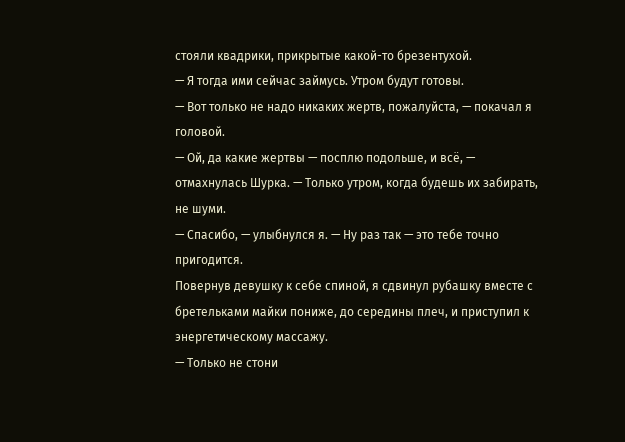стояли квадрики, прикрытые какой-то брезентухой.
— Я тогда ими сейчас займусь. Утром будут готовы.
— Вот только не надо никаких жертв, пожалуйста, — покачал я головой.
— Ой, да какие жертвы — посплю подольше, и всё, — отмахнулась Шурка. — Только утром, когда будешь их забирать, не шуми.
— Спасибо, — улыбнулся я. — Ну раз так — это тебе точно пригодится.
Повернув девушку к себе спиной, я сдвинул рубашку вместе с бретельками майки пониже, до середины плеч, и приступил к энергетическому массажу.
— Только не стони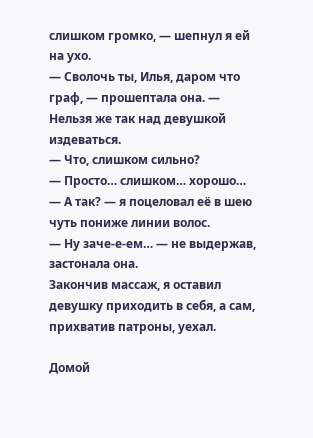слишком громко, — шепнул я ей на ухо.
— Сволочь ты, Илья, даром что граф, — прошептала она. — Нельзя же так над девушкой издеваться.
— Что, слишком сильно?
— Просто… слишком… хорошо…
— А так? — я поцеловал её в шею чуть пониже линии волос.
— Ну заче-е-ем… — не выдержав, застонала она.
Закончив массаж, я оставил девушку приходить в себя, а сам, прихватив патроны, уехал.

Домой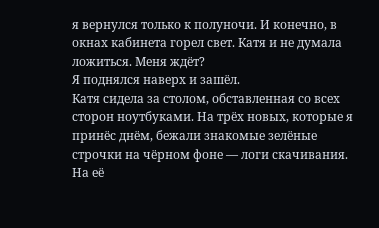я вернулся только к полуночи. И конечно, в окнах кабинета горел свет. Катя и не думала ложиться. Меня ждёт?
Я поднялся наверх и зашёл.
Катя сидела за столом, обставленная со всех сторон ноутбуками. На трёх новых, которые я принёс днём, бежали знакомые зелёные строчки на чёрном фоне — логи скачивания. На её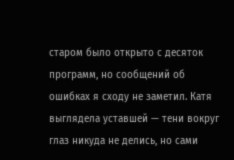старом было открыто с десяток программ, но сообщений об ошибках я сходу не заметил. Катя выглядела уставшей — тени вокруг глаз никуда не делись, но сами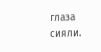глаза сияли.